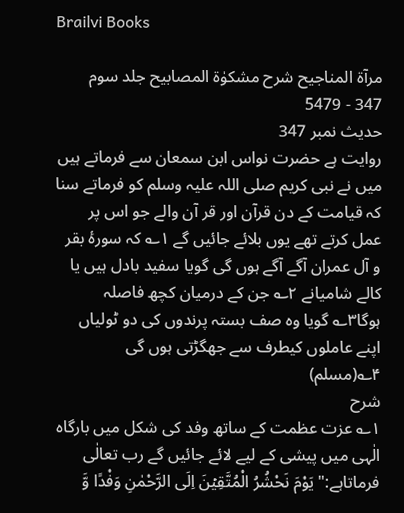Brailvi Books

مرآۃ المناجیح شرح مشکوٰۃ المصابیح جلد سوم
347 - 5479
حدیث نمبر 347
روایت ہے حضرت نواس ابن سمعان سے فرماتے ہیں میں نے نبی کریم صلی اللہ علیہ وسلم کو فرماتے سنا کہ قیامت کے دن قرآن اور قر آن والے جو اس پر عمل کرتے تھے یوں بلائے جائیں گے ۱؎ کہ سورۂ بقر و آل عمران آگے آگے ہوں گی گویا سفید بادل ہیں یا کالے شامیانے ۲؎ جن کے درمیان کچھ فاصلہ ہوگا۳؎ گویا وہ صف بستہ پرندوں کی دو ٹولیاں اپنے عاملوں کیطرف سے جھگڑتی ہوں گی ۴؎(مسلم)
شرح
۱؎ عزت عظمت کے ساتھ وفد کی شکل میں بارگاہ الٰہی میں پیشی کے لیے لائے جائیں گے رب تعالٰی فرماتاہے:"یَوْمَ نَحْشُرُ الْمُتَّقِیۡنَ اِلَی الرَّحْمٰنِ وَفْدًا وَّ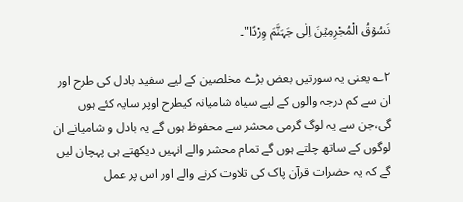نَسُوۡقُ الْمُجْرِمِیۡنَ اِلٰی جَہَنَّمَ وِرْدًا"۔

۲؎ یعنی یہ سورتیں بعض بڑے مخلصین کے لیے سفید بادل کی طرح اور ان سے کم درجہ والوں کے لیے سیاہ شامیانہ کیطرح اوپر سایہ کئے ہوں گی،جن سے یہ لوگ گرمی محشر سے محفوظ ہوں گے یہ بادل و شامیانے ان لوگوں کے ساتھ چلتے ہوں گے تمام محشر والے انہیں دیکھتے ہی پہچان لیں گے کہ یہ حضرات قرآن پاک کی تلاوت کرنے والے اور اس پر عمل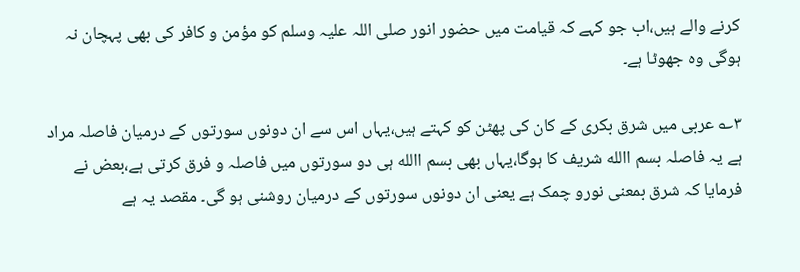کرنے والے ہیں،اب جو کہے کہ قیامت میں حضور انور صلی اللہ علیہ وسلم کو مؤمن و کافر کی بھی پہچان نہ ہوگی وہ جھوٹا ہے۔

۳؎ عربی میں شرق بکری کے کان کی پھٹن کو کہتے ہیں،یہاں اس سے ان دونوں سورتوں کے درمیان فاصلہ مراد ہے یہ فاصلہ بسم االله شریف کا ہوگا،یہاں بھی بسم االله ہی دو سورتوں میں فاصلہ و فرق کرتی ہے،بعض نے فرمایا کہ شرق بمعنی نورو چمک ہے یعنی ان دونوں سورتوں کے درمیان روشنی ہو گی۔ مقصد یہ ہے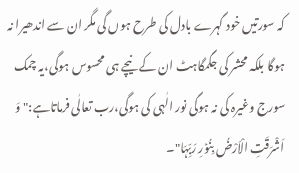کہ سورتیں خود گہرے بادل کی طرح ہوں گی مگر ان سے اندھیرا نہ ہوگا بلکہ محشر کی جگمگاہٹ ان کے نیچے ہی محسوس ہوگی،یہ چمک سورج وغیرہ کی نہ ہوگی نور الٰہی کی ہوگی،رب تعالٰی فرماتاہے:"وَ اَشْرَقَتِ الْاَرْضُ بِنُوۡرِ رَبِّہَا"۔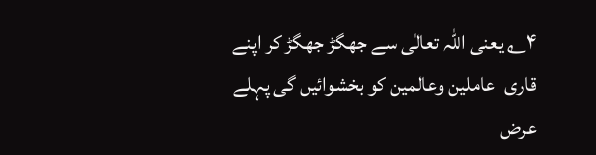۴؎ یعنی اللہ تعالٰی سے جھگڑ جھگڑ کر اپنے قاری  عاملین وعالمین کو بخشوائیں گی پہلے عرض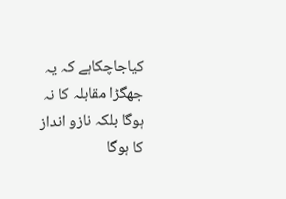کیاجاچکاہے کہ یہ جھگڑا مقابلہ کا نہ ہوگا بلکہ نازو انداز کا ہوگا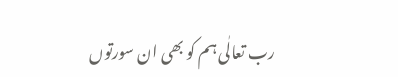رب تعالٰی ہم کو بھی ان سورتوں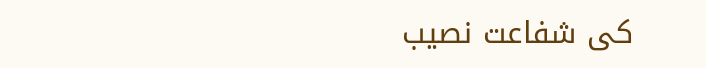کی شفاعت نصیب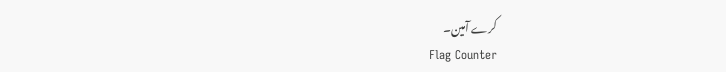کرے آمین۔
Flag Counter